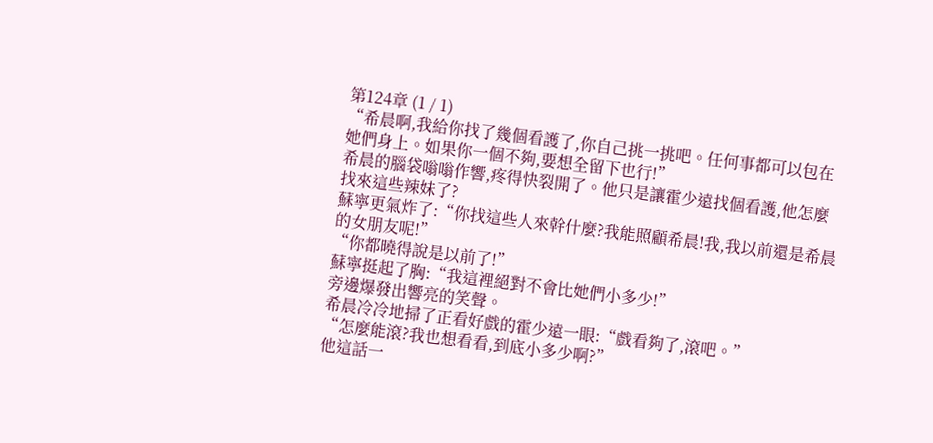第124章 (1 / 1)
“希晨啊,我給你找了幾個看護了,你自己挑一挑吧。任何事都可以包在她們身上。如果你一個不夠,要想全留下也行!”
希晨的腦袋嗡嗡作響,疼得快裂開了。他只是讓霍少遠找個看護,他怎麼找來這些辣妹了?
蘇寧更氣炸了:“你找這些人來幹什麼?我能照顧希晨!我,我以前還是希晨的女朋友呢!”
“你都曉得說是以前了!”
蘇寧挺起了胸:“我這裡絕對不會比她們小多少!”
旁邊爆發出響亮的笑聲。
希晨冷冷地掃了正看好戲的霍少遠一眼:“戲看夠了,滾吧。”
“怎麼能滾?我也想看看,到底小多少啊?”
他這話一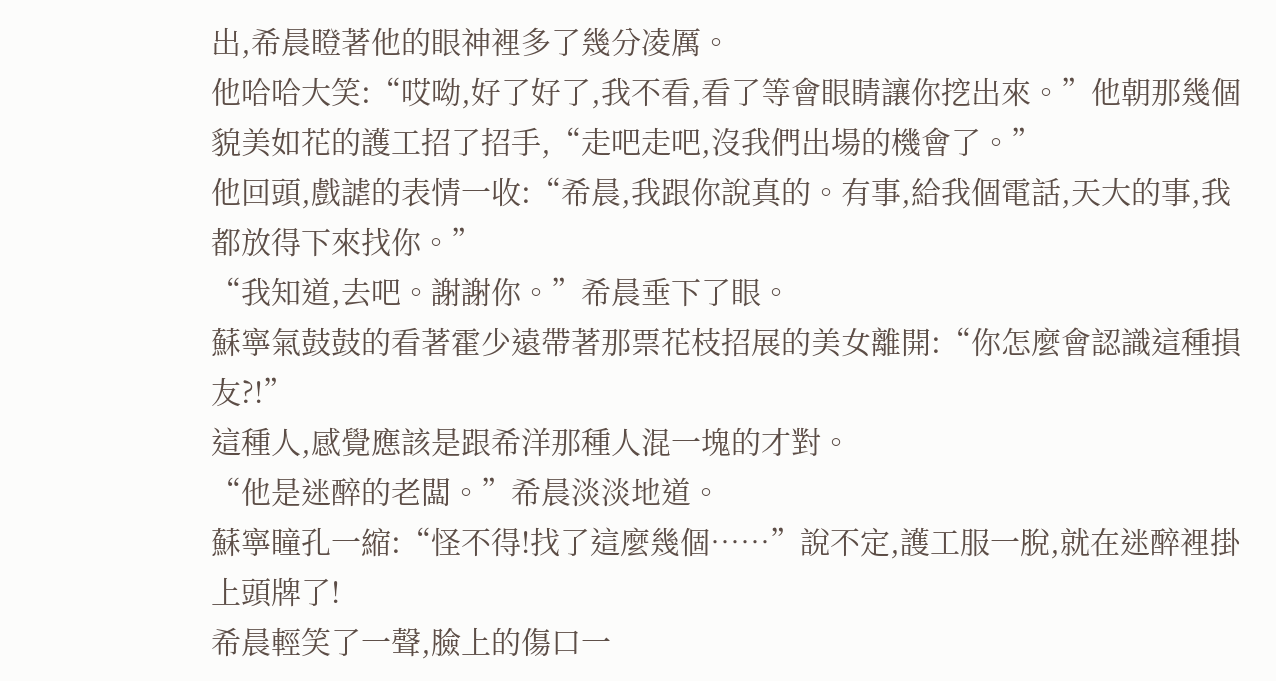出,希晨瞪著他的眼神裡多了幾分凌厲。
他哈哈大笑:“哎呦,好了好了,我不看,看了等會眼睛讓你挖出來。”他朝那幾個貌美如花的護工招了招手,“走吧走吧,沒我們出場的機會了。”
他回頭,戲謔的表情一收:“希晨,我跟你說真的。有事,給我個電話,天大的事,我都放得下來找你。”
“我知道,去吧。謝謝你。”希晨垂下了眼。
蘇寧氣鼓鼓的看著霍少遠帶著那票花枝招展的美女離開:“你怎麼會認識這種損友?!”
這種人,感覺應該是跟希洋那種人混一塊的才對。
“他是迷醉的老闆。”希晨淡淡地道。
蘇寧瞳孔一縮:“怪不得!找了這麼幾個……”說不定,護工服一脫,就在迷醉裡掛上頭牌了!
希晨輕笑了一聲,臉上的傷口一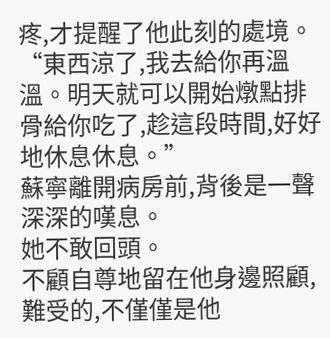疼,才提醒了他此刻的處境。
“東西涼了,我去給你再溫溫。明天就可以開始燉點排骨給你吃了,趁這段時間,好好地休息休息。”
蘇寧離開病房前,背後是一聲深深的嘆息。
她不敢回頭。
不顧自尊地留在他身邊照顧,難受的,不僅僅是他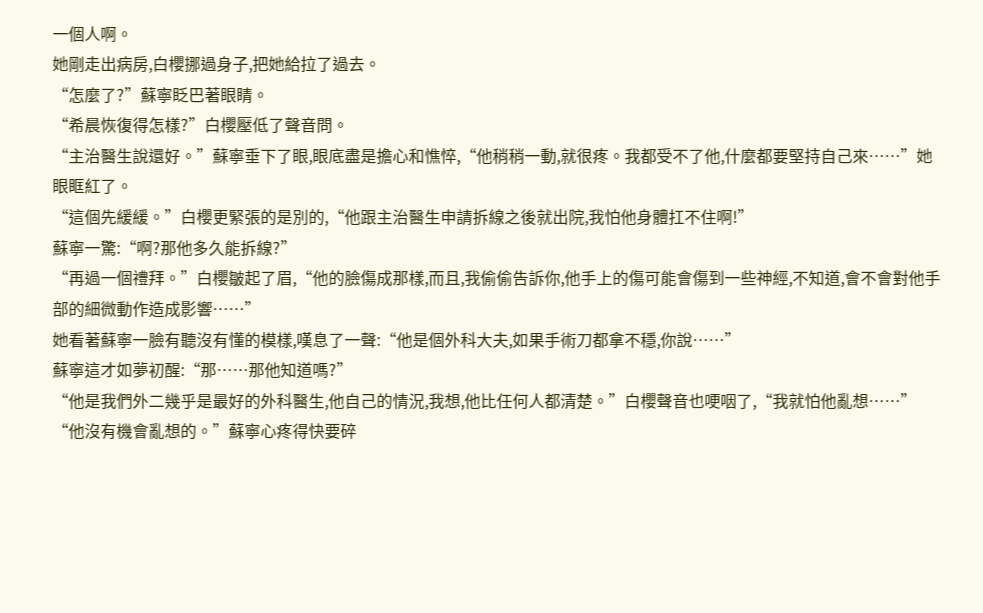一個人啊。
她剛走出病房,白櫻挪過身子,把她給拉了過去。
“怎麼了?”蘇寧眨巴著眼睛。
“希晨恢復得怎樣?”白櫻壓低了聲音問。
“主治醫生說還好。”蘇寧垂下了眼,眼底盡是擔心和憔悴,“他稍稍一動,就很疼。我都受不了他,什麼都要堅持自己來……”她眼眶紅了。
“這個先緩緩。”白櫻更緊張的是別的,“他跟主治醫生申請拆線之後就出院,我怕他身體扛不住啊!”
蘇寧一驚:“啊?那他多久能拆線?”
“再過一個禮拜。”白櫻皺起了眉,“他的臉傷成那樣,而且,我偷偷告訴你,他手上的傷可能會傷到一些神經,不知道,會不會對他手部的細微動作造成影響……”
她看著蘇寧一臉有聽沒有懂的模樣,嘆息了一聲:“他是個外科大夫,如果手術刀都拿不穩,你說……”
蘇寧這才如夢初醒:“那……那他知道嗎?”
“他是我們外二幾乎是最好的外科醫生,他自己的情況,我想,他比任何人都清楚。”白櫻聲音也哽咽了,“我就怕他亂想……”
“他沒有機會亂想的。”蘇寧心疼得快要碎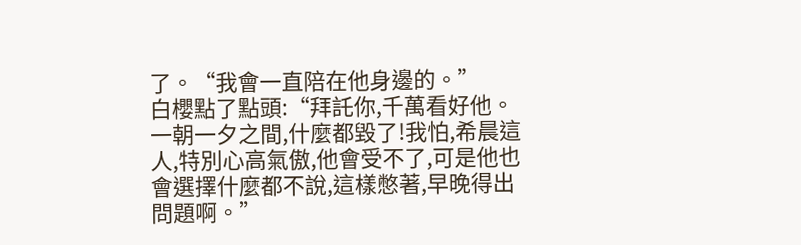了。“我會一直陪在他身邊的。”
白櫻點了點頭:“拜託你,千萬看好他。一朝一夕之間,什麼都毀了!我怕,希晨這人,特別心高氣傲,他會受不了,可是他也會選擇什麼都不說,這樣憋著,早晚得出問題啊。”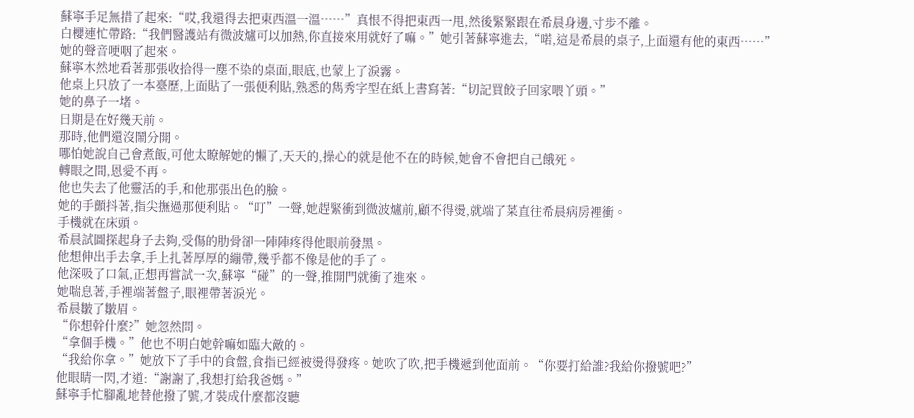蘇寧手足無措了起來:“哎,我還得去把東西溫一溫……”真恨不得把東西一甩,然後緊緊跟在希晨身邊,寸步不離。
白櫻連忙帶路:“我們醫護站有微波爐可以加熱,你直接來用就好了嘛。”她引著蘇寧進去,“喏,這是希晨的桌子,上面還有他的東西……”
她的聲音哽咽了起來。
蘇寧木然地看著那張收拾得一塵不染的桌面,眼底,也蒙上了淚霧。
他桌上只放了一本臺歷,上面貼了一張便利貼,熟悉的雋秀字型在紙上書寫著:“切記買餃子回家喂丫頭。”
她的鼻子一堵。
日期是在好幾天前。
那時,他們還沒鬧分開。
哪怕她說自己會煮飯,可他太瞭解她的懶了,天天的,操心的就是他不在的時候,她會不會把自己餓死。
轉眼之間,恩愛不再。
他也失去了他靈活的手,和他那張出色的臉。
她的手顫抖著,指尖撫過那便利貼。“叮”一聲,她趕緊衝到微波爐前,顧不得燙,就端了菜直往希晨病房裡衝。
手機就在床頭。
希晨試圖探起身子去夠,受傷的肋骨卻一陣陣疼得他眼前發黑。
他想伸出手去拿,手上扎著厚厚的繃帶,幾乎都不像是他的手了。
他深吸了口氣,正想再嘗試一次,蘇寧“碰”的一聲,推開門就衝了進來。
她喘息著,手裡端著盤子,眼裡帶著淚光。
希晨皺了皺眉。
“你想幹什麼?”她忽然問。
“拿個手機。”他也不明白她幹嘛如臨大敵的。
“我給你拿。”她放下了手中的食盤,食指已經被燙得發疼。她吹了吹,把手機遞到他面前。“你要打給誰?我給你撥號吧?”
他眼睛一閃,才道:“謝謝了,我想打給我爸媽。”
蘇寧手忙腳亂地替他撥了號,才裝成什麼都沒聽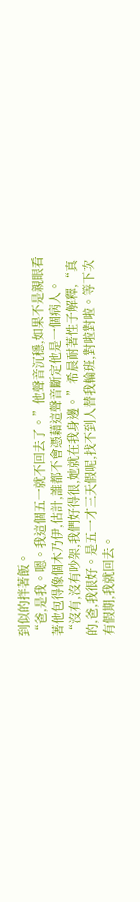到似的拌著飯。
“爸,是我。嗯。我這個五一就不回去了。”他聲音沉穩,如果不是親眼看著他包得像個木乃伊,估計,誰都不會憑藉這聲音斷定他是一個病人。
“沒有,沒有吵架,我們好得很,她就在我身邊。”希晨耐著性子解釋,“真的,爸,我很好。是五一才三天假呢,找不到人替我輪班,對啦對啦。等下次有假期,我就回去。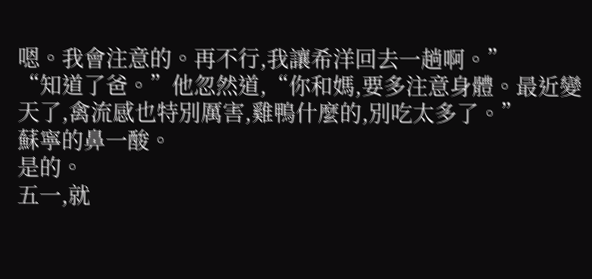嗯。我會注意的。再不行,我讓希洋回去一趟啊。”
“知道了爸。”他忽然道,“你和媽,要多注意身體。最近變天了,禽流感也特別厲害,雞鴨什麼的,別吃太多了。”
蘇寧的鼻一酸。
是的。
五一,就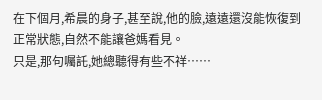在下個月,希晨的身子,甚至說,他的臉,遠遠還沒能恢復到正常狀態,自然不能讓爸媽看見。
只是,那句囑託,她總聽得有些不祥……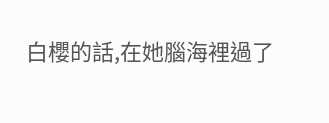白櫻的話,在她腦海裡過了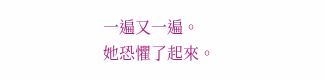一遍又一遍。
她恐懼了起來。